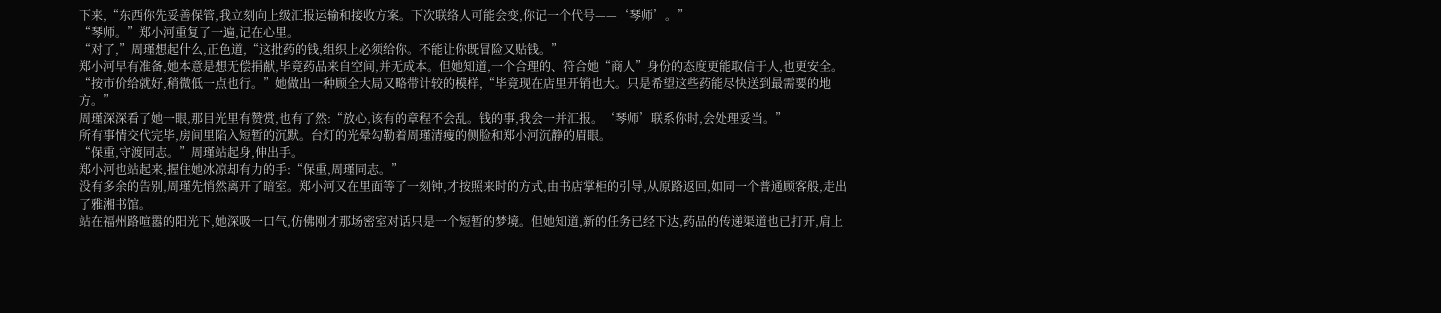下来,“东西你先妥善保管,我立刻向上级汇报运输和接收方案。下次联络人可能会变,你记一个代号——‘琴师’。”
“琴师。”郑小河重复了一遍,记在心里。
“对了,”周瑾想起什么,正色道,“这批药的钱,组织上必须给你。不能让你既冒险又贴钱。”
郑小河早有准备,她本意是想无偿捐献,毕竟药品来自空间,并无成本。但她知道,一个合理的、符合她“商人”身份的态度更能取信于人,也更安全。
“按市价给就好,稍微低一点也行。”她做出一种顾全大局又略带计较的模样,“毕竟现在店里开销也大。只是希望这些药能尽快送到最需要的地方。”
周瑾深深看了她一眼,那目光里有赞赏,也有了然:“放心,该有的章程不会乱。钱的事,我会一并汇报。‘琴师’联系你时,会处理妥当。”
所有事情交代完毕,房间里陷入短暂的沉默。台灯的光晕勾勒着周瑾清瘦的侧脸和郑小河沉静的眉眼。
“保重,守渡同志。”周瑾站起身,伸出手。
郑小河也站起来,握住她冰凉却有力的手:“保重,周瑾同志。”
没有多余的告别,周瑾先悄然离开了暗室。郑小河又在里面等了一刻钟,才按照来时的方式,由书店掌柜的引导,从原路返回,如同一个普通顾客般,走出了雅湘书馆。
站在福州路喧嚣的阳光下,她深吸一口气,仿佛刚才那场密室对话只是一个短暂的梦境。但她知道,新的任务已经下达,药品的传递渠道也已打开,肩上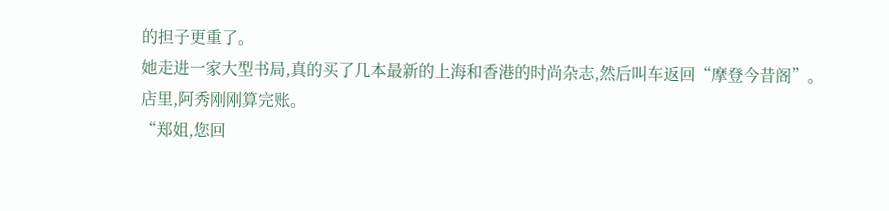的担子更重了。
她走进一家大型书局,真的买了几本最新的上海和香港的时尚杂志,然后叫车返回“摩登今昔阁”。
店里,阿秀刚刚算完账。
“郑姐,您回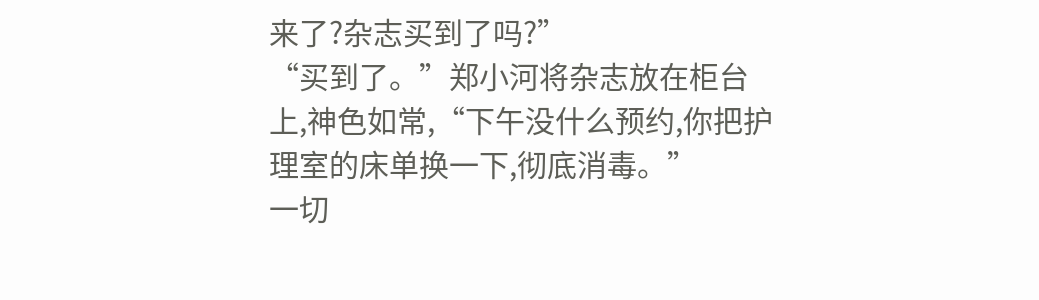来了?杂志买到了吗?”
“买到了。”郑小河将杂志放在柜台上,神色如常,“下午没什么预约,你把护理室的床单换一下,彻底消毒。”
一切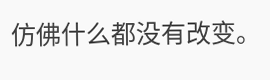仿佛什么都没有改变。